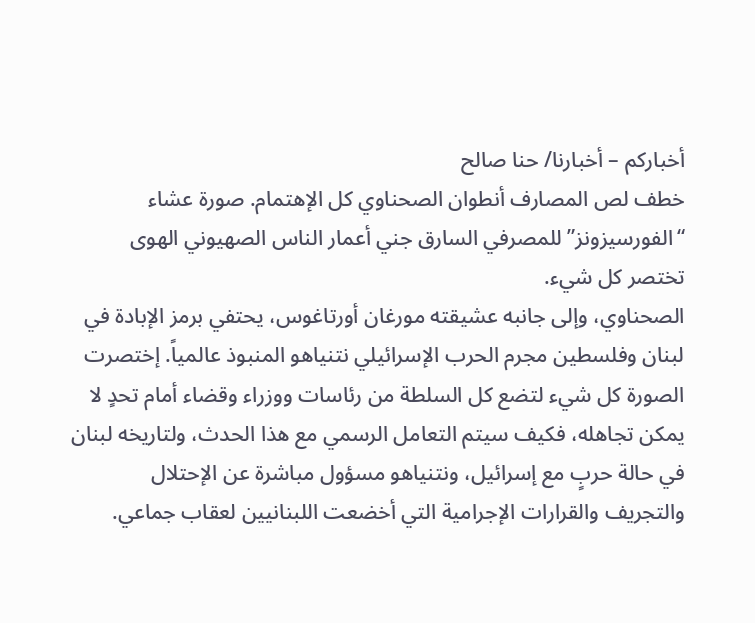أخباركم – أخبارنا/ حنا صالح
خطف لص المصارف أنطوان الصحناوي كل الإهتمام. صورة عشاء “الفورسيزونز” للمصرفي السارق جني أعمار الناس الصهيوني الهوى تختصر كل شيء.
الصحناوي، وإلى جانبه عشيقته مورغان أورتاغوس، يحتفي برمز الإبادة في لبنان وفلسطين مجرم الحرب الإسرائيلي نتنياهو المنبوذ عالمياً. إختصرت الصورة كل شيء لتضع كل السلطة من رئاسات ووزراء وقضاء أمام تحدٍ لا يمكن تجاهله، فكيف سيتم التعامل الرسمي مع هذا الحدث، ولتاريخه لبنان في حالة حربٍ مع إسرائيل، ونتنياهو مسؤول مباشرة عن الإحتلال والتجريف والقرارات الإجرامية التي أخضعت اللبنانيين لعقاب جماعي.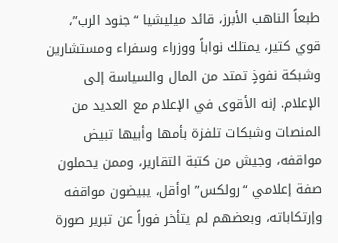طبعاً الناهب الأبرز، قائد ميليشيا “جنود الرب”، قوي كتير، يمتلك نواباً ووزراء وسفراء ومستشارين وشبكة نفوذٍ تمتد من المال والسياسة إلى الإعلام. إنه الأقوى في الإعلام مع العديد من المنصات وشبكات تلفزة بأمها وأبيها تبيض مواقفه، وجيش من كتبة التقارير، وممن يحملون صفة إعلامي “رولكس” اوأقل، يبيضون مواقفه وإرتكاباته، وبعضهم لم يتأخر فوراً عن تبرير صورة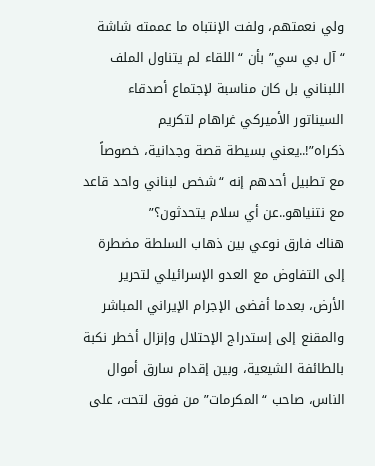ولي نعمتهم، ولفت الإنتباه ما عممته شاشة “آل بي سي” بأن “اللقاء لم يتناول الملف اللبناني بل كان مناسبة لإجتماع أصدقاء السيناتور الأميركي غراهام لتكريم ذكراه”!..يعني بسيطة قصة وجدانية، خصوصاً مع تطبيل أحدهم إنه “شخص لبناني واحد قاعد مع نتنياهو..عن أي سلام يتحدثون؟”
هناك فارق نوعي بين ذهاب السلطة مضطرة إلى التفاوض مع العدو الإسرائيلي لتحرير الأرض، بعدما أفضى الإجرام الإيراني المباشر والمقنع إلى إستدراج الإحتلال وإنزال أخطر نكبة بالطائفة الشيعية، وبين إقدام سارق أموال الناس، صاحب “المكرمات” من فوق لتحت، على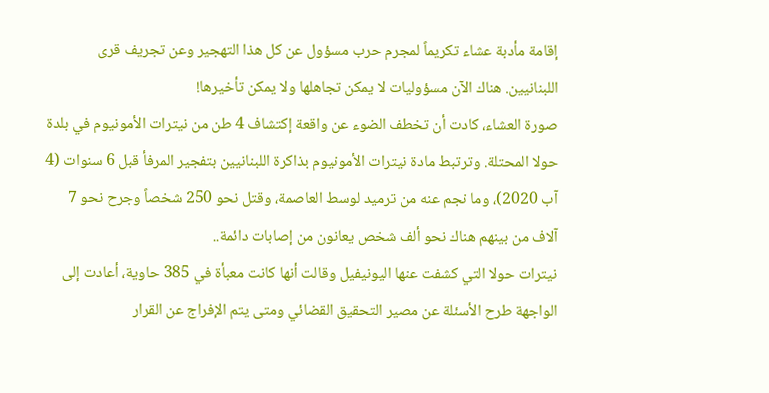إقامة مأدبة عشاء تكريماً لمجرم حرب مسؤول عن كل هذا التهجير وعن تجريف قرى اللبنانيين. هناك الآن مسؤوليات لا يمكن تجاهلها ولا يمكن تأخيرها!
صورة العشاء، كادت أن تخطف الضوء عن واقعة إكتشاف 4 طن من نيترات الأمونيوم في بلدة حولا المحتلة. وترتبط مادة نيترات الأمونيوم بذاكرة اللبنانيين بتفجير المرفأ قبل 6 سنوات (4 آب 2020)، وما نجم عنه من ترميد لوسط العاصمة، وقتل نحو 250 شخصاً وجرح نحو 7 آلاف من بينهم هناك نحو ألف شخص يعانون من إصابات دائمة..
نيترات حولا التي كشفت عنها اليونيفيل وقالت أنها كانت معبأة في 385 حاوية، أعادت إلى الواجهة طرح الأسئلة عن مصير التحقيق القضائي ومتى يتم الإفراج عن القرار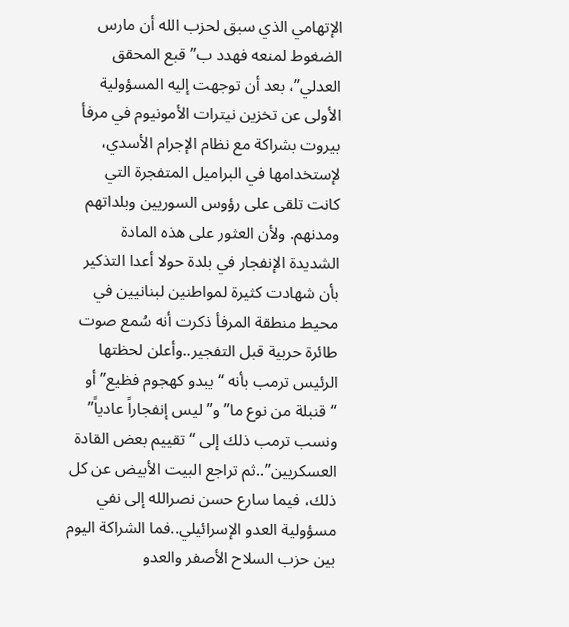الإتهامي الذي سبق لحزب الله أن مارس الضغوط لمنعه فهدد ب”قبع المحقق العدلي”، بعد أن توجهت إليه المسؤولية الأولى عن تخزين نيترات الأمونيوم في مرفأ بيروت بشراكة مع نظام الإجرام الأسدي، لإستخدامها في البراميل المتفجرة التي كانت تلقى على رؤوس السوريين وبلداتهم ومدنهم. ولأن العثور على هذه المادة الشديدة الإنفجار في بلدة حولا أعدا التذكير بأن شهادت كثيرة لمواطنين لبنانيين في محيط منطقة المرفأ ذكرت أنه سُمع صوت طائرة حربية قبل التفجير..وأعلن لحظتها الرئيس ترمب بأنه “يبدو كهجوم فظيع” أو “قنبلة من نوع ما” و”ليس إنفجاراً عادياً” ونسب ترمب ذلك إلى “تقييم بعض القادة العسكريين”..ثم تراجع البيت الأبيض عن كل ذلك، فيما سارع حسن نصرالله إلى نفي مسؤولية العدو الإسرائيلي..فما الشراكة اليوم بين حزب السلاح الأصفر والعدو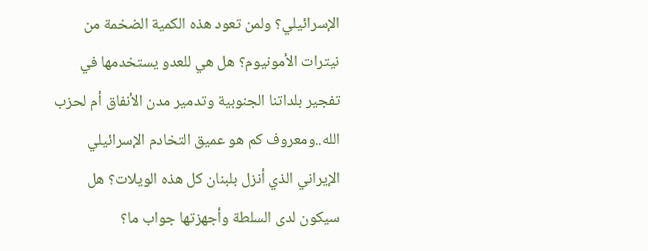الإسرائيلي؟ ولمن تعود هذه الكمية الضخمة من نيترات الأمونيوم؟ هل هي للعدو يستخدمها في تفجير بلداتنا الجنوبية وتدمير مدن الأنفاق أم لحزب الله..ومعروف كم هو عميق التخادم الإسرائيلي الإيراني الذي أنزل بلبنان كل هذه الويلات؟ هل سيكون لدى السلطة وأجهزتها جواب ما؟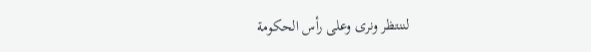لننتظر ونرى وعلى رأس الحكومة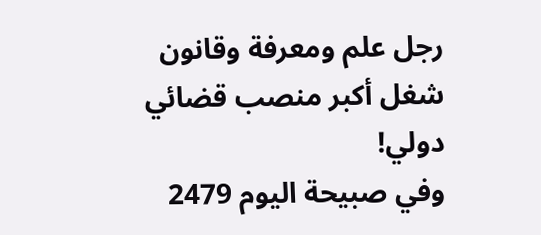رجل علم ومعرفة وقانون شغل أكبر منصب قضائي دولي!
وفي صبيحة اليوم 2479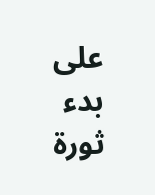على بدء ثورة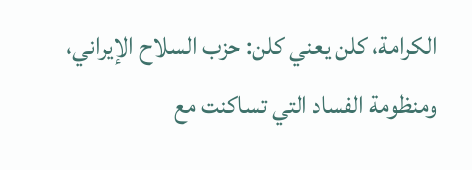الكرامة، كلن يعني كلن: حزب السلاح الإيراني، ومنظومة الفساد التي تساكنت مع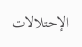الإحتلالات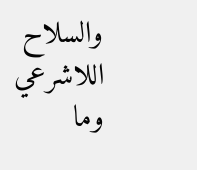والسلاح اللاشرعي وما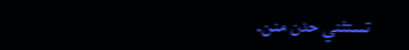تستثني حدن منن.